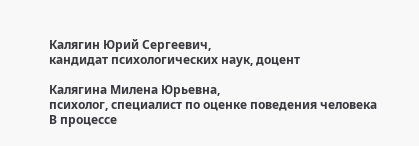Калягин Юрий Сергеевич,
кандидат психологических наук, доцент

Калягина Милена Юрьевна,
психолог, специалист по оценке поведения человека
В процессе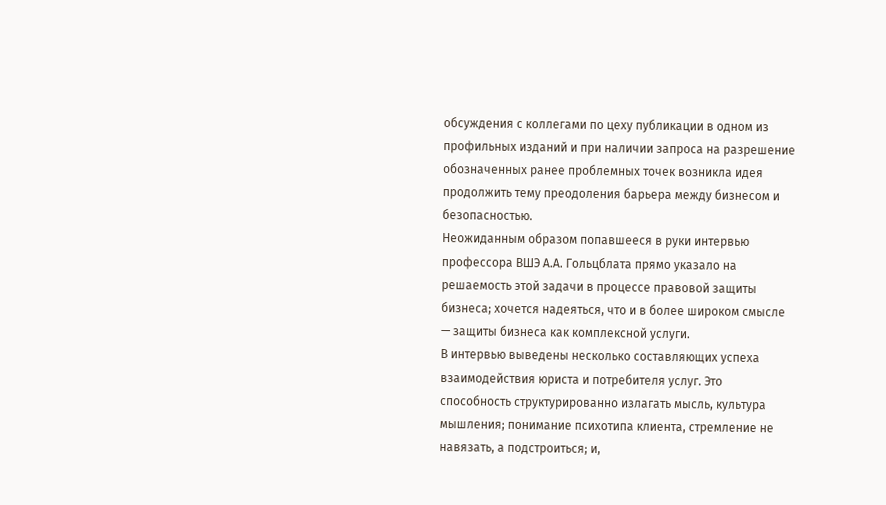обсуждения с коллегами по цеху публикации в одном из профильных изданий и при наличии запроса на разрешение обозначенных ранее проблемных точек возникла идея продолжить тему преодоления барьера между бизнесом и безопасностью.
Неожиданным образом попавшееся в руки интервью профессора ВШЭ А.А. Гольцблата прямо указало на решаемость этой задачи в процессе правовой защиты бизнеса; хочется надеяться, что и в более широком смысле — защиты бизнеса как комплексной услуги.
В интервью выведены несколько составляющих успеха взаимодействия юриста и потребителя услуг. Это способность структурированно излагать мысль, культура мышления; понимание психотипа клиента, стремление не навязать, а подстроиться; и,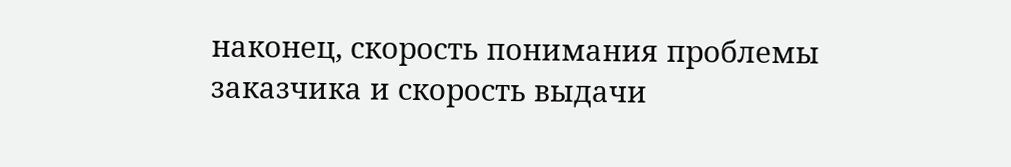наконец, скорость понимания проблемы заказчика и скорость выдачи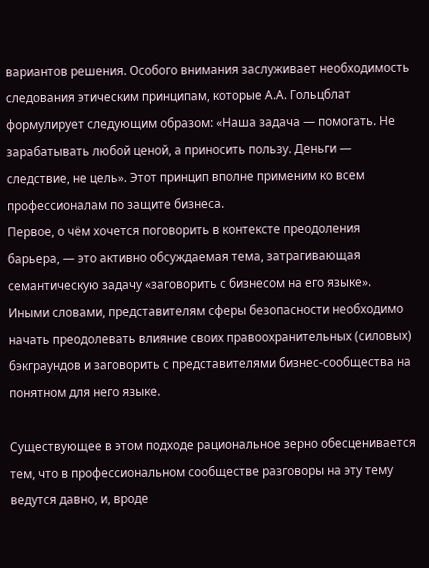вариантов решения. Особого внимания заслуживает необходимость следования этическим принципам, которые А.А. Гольцблат формулирует следующим образом: «Наша задача — помогать. Не зарабатывать любой ценой, а приносить пользу. Деньги — следствие, не цель». Этот принцип вполне применим ко всем профессионалам по защите бизнеса.
Первое, о чём хочется поговорить в контексте преодоления барьера, — это активно обсуждаемая тема, затрагивающая семантическую задачу «заговорить с бизнесом на его языке». Иными словами, представителям сферы безопасности необходимо начать преодолевать влияние своих правоохранительных (силовых) бэкграундов и заговорить с представителями бизнес-сообщества на понятном для него языке.

Существующее в этом подходе рациональное зерно обесценивается тем, что в профессиональном сообществе разговоры на эту тему ведутся давно, и, вроде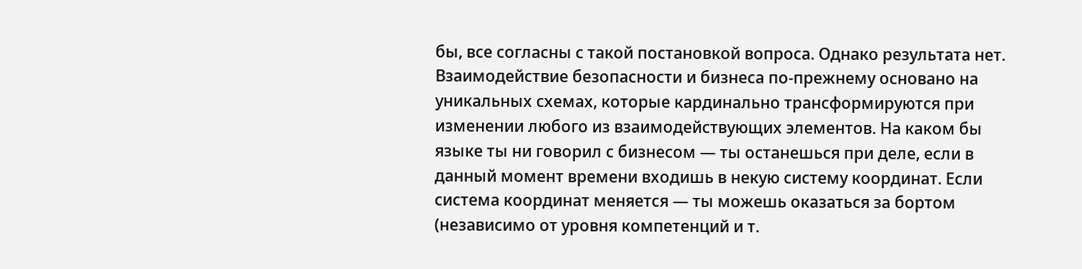бы, все согласны с такой постановкой вопроса. Однако результата нет. Взаимодействие безопасности и бизнеса по-прежнему основано на уникальных схемах, которые кардинально трансформируются при изменении любого из взаимодействующих элементов. На каком бы языке ты ни говорил с бизнесом — ты останешься при деле, если в данный момент времени входишь в некую систему координат. Если система координат меняется — ты можешь оказаться за бортом (независимо от уровня компетенций и т.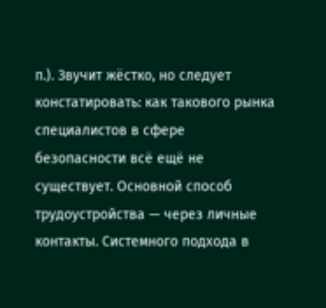п.). Звучит жёстко, но следует констатировать: как такового рынка специалистов в сфере безопасности всё ещё не существует. Основной способ трудоустройства — через личные контакты. Системного подхода в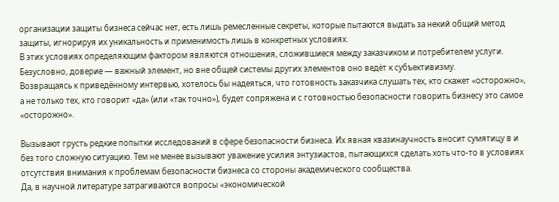организации защиты бизнеса сейчас нет, есть лишь ремесленные секреты, которые пытаются выдать за некий общий метод защиты, игнорируя их уникальность и применимость лишь в конкретных условиях.
В этих условиях определяющим фактором являются отношения, сложившиеся между заказчиком и потребителем услуги. Безусловно, доверие — важный элемент, но вне общей системы других элементов оно ведёт к субъективизму.
Возвращаясь к приведённому интервью, хотелось бы надеяться, что готовность заказчика слушать тех, кто скажет «осторожно», а не только тех, кто говорит «да» (или «так точно»), будет сопряжена и с готовностью безопасности говорить бизнесу это самое «осторожно».

Вызывают грусть редкие попытки исследований в сфере безопасности бизнеса. Их явная квазинаучность вносит сумятицу в и без того сложную ситуацию. Тем не менее вызывают уважение усилия энтузиастов, пытающихся сделать хоть что-то в условиях отсутствия внимания к проблемам безопасности бизнеса со стороны академического сообщества.
Да, в научной литературе затрагиваются вопросы «экономической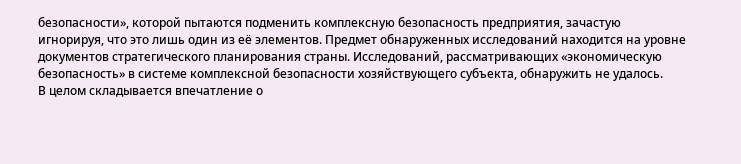безопасности», которой пытаются подменить комплексную безопасность предприятия, зачастую игнорируя, что это лишь один из её элементов. Предмет обнаруженных исследований находится на уровне документов стратегического планирования страны. Исследований, рассматривающих «экономическую безопасность» в системе комплексной безопасности хозяйствующего субъекта, обнаружить не удалось.
В целом складывается впечатление о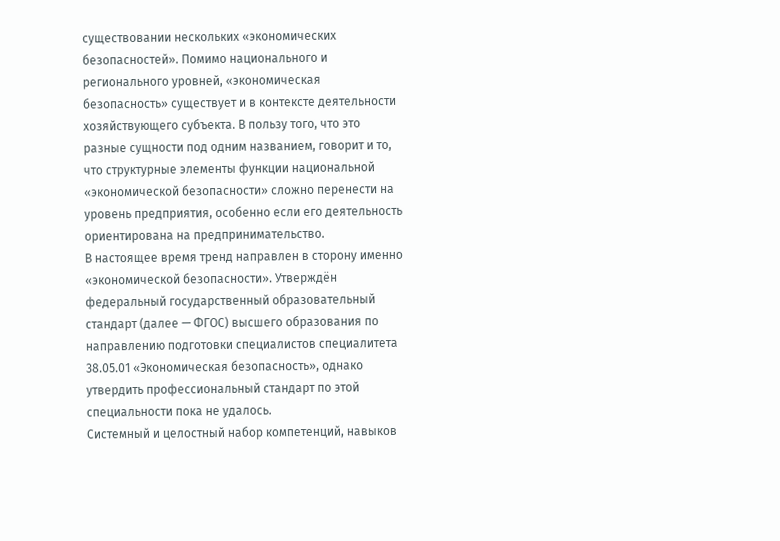существовании нескольких «экономических безопасностей». Помимо национального и регионального уровней, «экономическая безопасность» существует и в контексте деятельности хозяйствующего субъекта. В пользу того, что это разные сущности под одним названием, говорит и то, что структурные элементы функции национальной «экономической безопасности» сложно перенести на уровень предприятия, особенно если его деятельность ориентирована на предпринимательство.
В настоящее время тренд направлен в сторону именно «экономической безопасности». Утверждён федеральный государственный образовательный стандарт (далее — ФГОС) высшего образования по направлению подготовки специалистов специалитета 38.05.01 «Экономическая безопасность», однако утвердить профессиональный стандарт по этой специальности пока не удалось.
Системный и целостный набор компетенций, навыков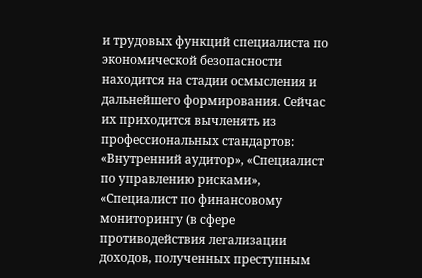и трудовых функций специалиста по экономической безопасности находится на стадии осмысления и дальнейшего формирования. Сейчас их приходится вычленять из профессиональных стандартов: «Внутренний аудитор», «Специалист по управлению рисками», «Специалист по финансовому мониторингу (в сфере противодействия легализации доходов, полученных преступным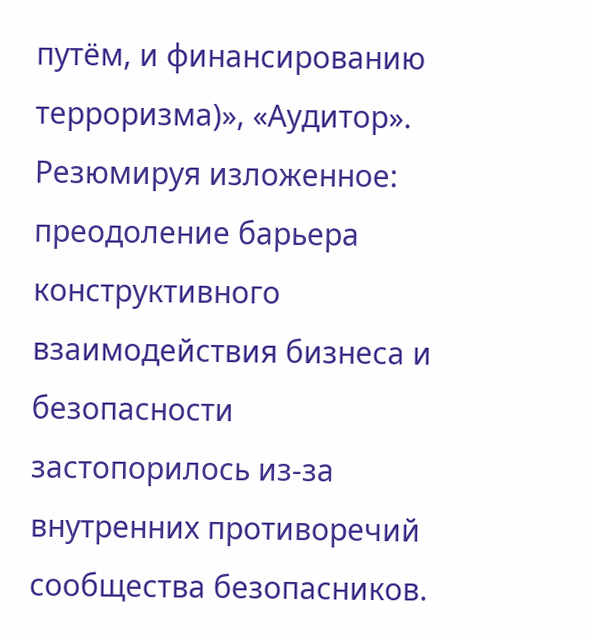путём, и финансированию терроризма)», «Аудитор».
Резюмируя изложенное: преодоление барьера конструктивного взаимодействия бизнеса и безопасности застопорилось из-за внутренних противоречий сообщества безопасников.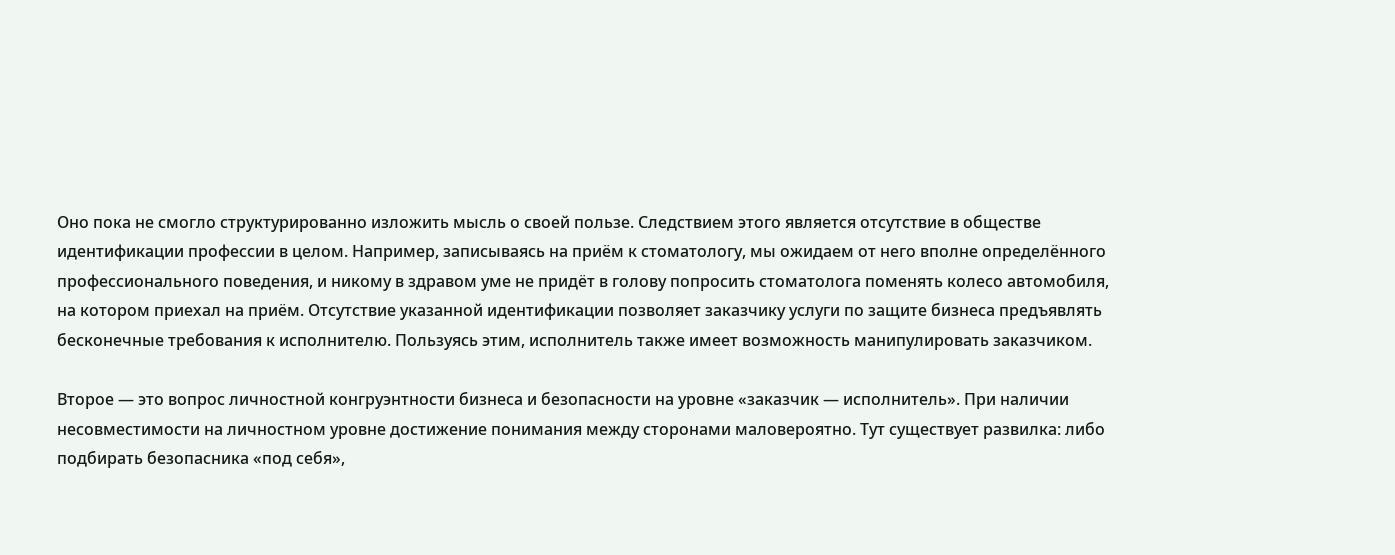Оно пока не смогло структурированно изложить мысль о своей пользе. Следствием этого является отсутствие в обществе идентификации профессии в целом. Например, записываясь на приём к стоматологу, мы ожидаем от него вполне определённого профессионального поведения, и никому в здравом уме не придёт в голову попросить стоматолога поменять колесо автомобиля, на котором приехал на приём. Отсутствие указанной идентификации позволяет заказчику услуги по защите бизнеса предъявлять бесконечные требования к исполнителю. Пользуясь этим, исполнитель также имеет возможность манипулировать заказчиком.

Второе — это вопрос личностной конгруэнтности бизнеса и безопасности на уровне «заказчик — исполнитель». При наличии несовместимости на личностном уровне достижение понимания между сторонами маловероятно. Тут существует развилка: либо подбирать безопасника «под себя»,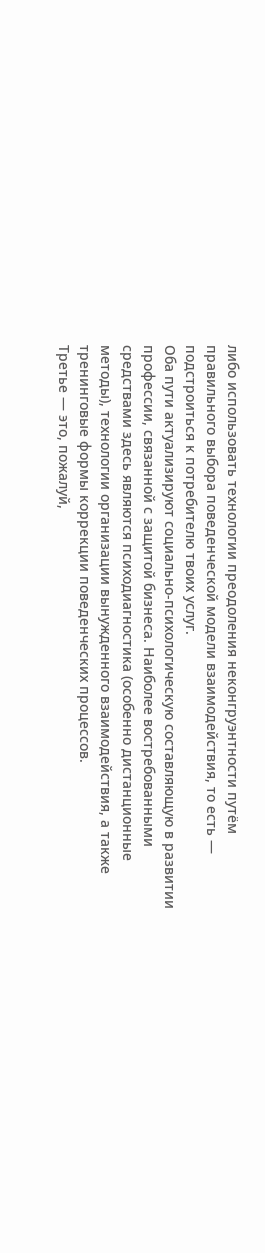либо использовать технологии преодоления неконгруэнтности путём правильного выбора поведенческой модели взаимодействия, то есть — подстроиться к потребителю твоих услуг.
Оба пути актуализируют социально-психологическую составляющую в развитии профессии, связанной с защитой бизнеса. Наиболее востребованными средствами здесь являются психодиагностика (особенно дистанционные методы), технологии организации вынужденного взаимодействия, а также тренинговые формы коррекции поведенческих процессов.
Третье — это, пожалуй,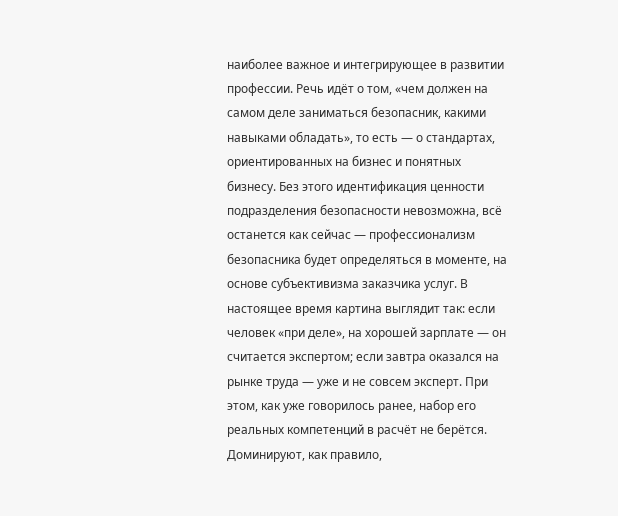наиболее важное и интегрирующее в развитии профессии. Речь идёт о том, «чем должен на самом деле заниматься безопасник, какими навыками обладать», то есть — о стандартах, ориентированных на бизнес и понятных бизнесу. Без этого идентификация ценности подразделения безопасности невозможна, всё останется как сейчас — профессионализм безопасника будет определяться в моменте, на основе субъективизма заказчика услуг. В настоящее время картина выглядит так: если человек «при деле», на хорошей зарплате — он считается экспертом; если завтра оказался на рынке труда — уже и не совсем эксперт. При этом, как уже говорилось ранее, набор его реальных компетенций в расчёт не берётся. Доминируют, как правило,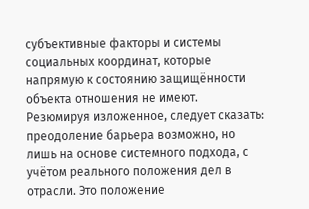субъективные факторы и системы социальных координат, которые напрямую к состоянию защищённости объекта отношения не имеют.
Резюмируя изложенное, следует сказать: преодоление барьера возможно, но лишь на основе системного подхода, с учётом реального положения дел в отрасли. Это положение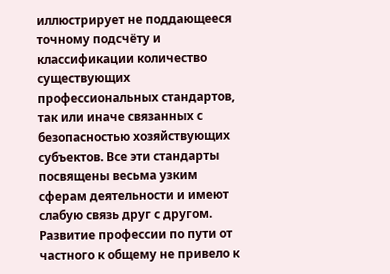иллюстрирует не поддающееся точному подсчёту и классификации количество существующих профессиональных стандартов, так или иначе связанных с безопасностью хозяйствующих субъектов. Все эти стандарты посвящены весьма узким сферам деятельности и имеют слабую связь друг с другом.
Развитие профессии по пути от частного к общему не привело к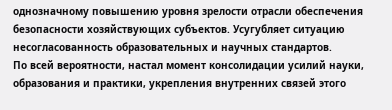однозначному повышению уровня зрелости отрасли обеспечения безопасности хозяйствующих субъектов. Усугубляет ситуацию несогласованность образовательных и научных стандартов.
По всей вероятности, настал момент консолидации усилий науки, образования и практики, укрепления внутренних связей этого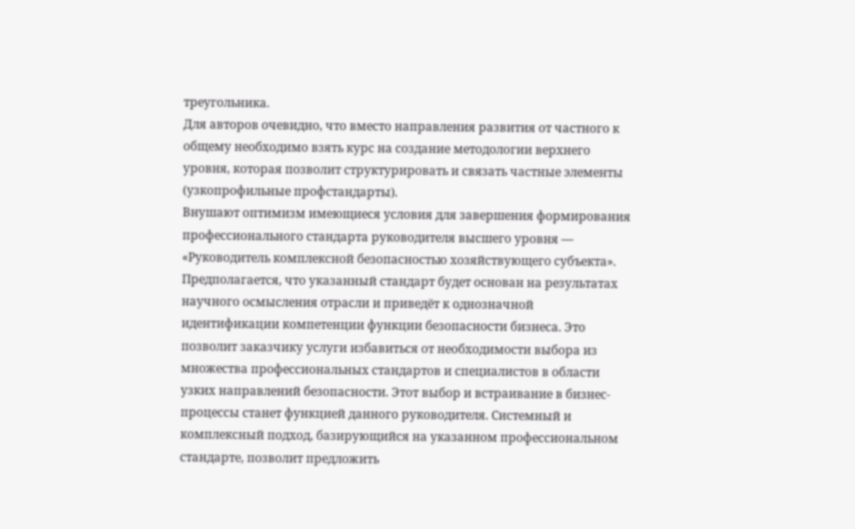треугольника.
Для авторов очевидно, что вместо направления развития от частного к общему необходимо взять курс на создание методологии верхнего уровня, которая позволит структурировать и связать частные элементы (узкопрофильные профстандарты).
Внушают оптимизм имеющиеся условия для завершения формирования профессионального стандарта руководителя высшего уровня — «Руководитель комплексной безопасностью хозяйствующего субъекта». Предполагается, что указанный стандарт будет основан на результатах научного осмысления отрасли и приведёт к однозначной идентификации компетенции функции безопасности бизнеса. Это позволит заказчику услуги избавиться от необходимости выбора из множества профессиональных стандартов и специалистов в области узких направлений безопасности. Этот выбор и встраивание в бизнес-процессы станет функцией данного руководителя. Системный и комплексный подход, базирующийся на указанном профессиональном стандарте, позволит предложить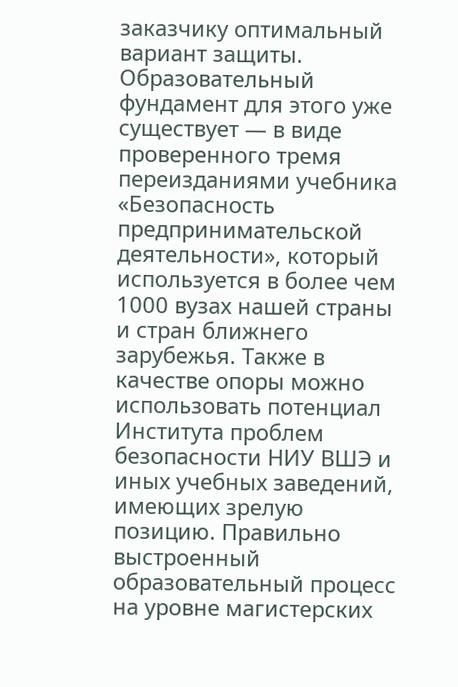заказчику оптимальный вариант защиты.
Образовательный фундамент для этого уже существует — в виде проверенного тремя переизданиями учебника «Безопасность предпринимательской деятельности», который используется в более чем 1000 вузах нашей страны и стран ближнего зарубежья. Также в качестве опоры можно использовать потенциал Института проблем безопасности НИУ ВШЭ и иных учебных заведений, имеющих зрелую позицию. Правильно выстроенный образовательный процесс на уровне магистерских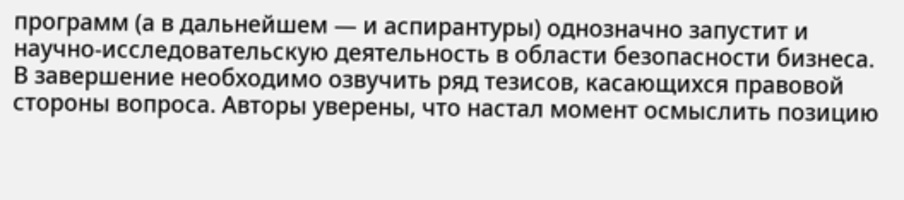программ (а в дальнейшем — и аспирантуры) однозначно запустит и научно-исследовательскую деятельность в области безопасности бизнеса.
В завершение необходимо озвучить ряд тезисов, касающихся правовой стороны вопроса. Авторы уверены, что настал момент осмыслить позицию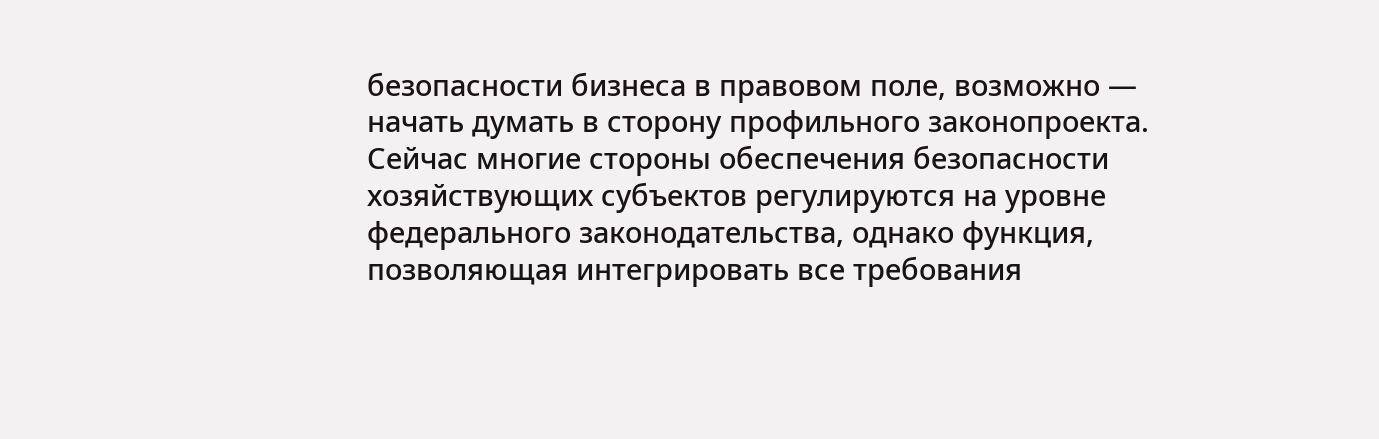безопасности бизнеса в правовом поле, возможно — начать думать в сторону профильного законопроекта.
Сейчас многие стороны обеспечения безопасности хозяйствующих субъектов регулируются на уровне федерального законодательства, однако функция, позволяющая интегрировать все требования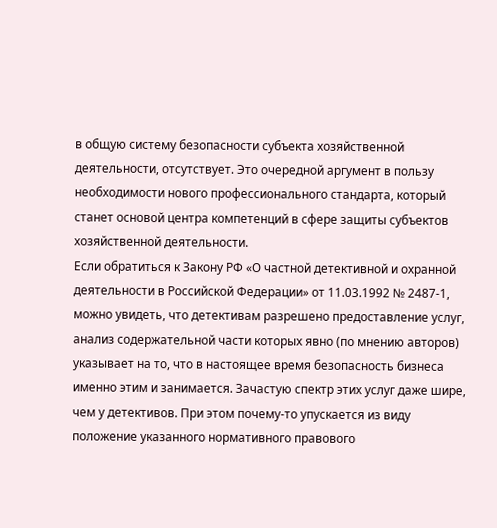в общую систему безопасности субъекта хозяйственной деятельности, отсутствует. Это очередной аргумент в пользу необходимости нового профессионального стандарта, который станет основой центра компетенций в сфере защиты субъектов хозяйственной деятельности.
Если обратиться к Закону РФ «О частной детективной и охранной деятельности в Российской Федерации» от 11.03.1992 № 2487-1, можно увидеть, что детективам разрешено предоставление услуг, анализ содержательной части которых явно (по мнению авторов) указывает на то, что в настоящее время безопасность бизнеса именно этим и занимается. Зачастую спектр этих услуг даже шире, чем у детективов. При этом почему-то упускается из виду положение указанного нормативного правового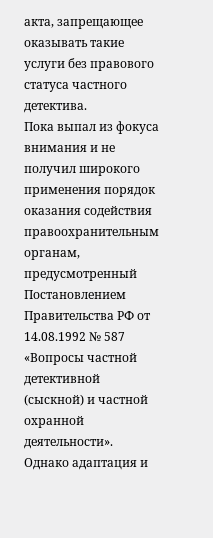акта, запрещающее оказывать такие услуги без правового статуса частного детектива.
Пока выпал из фокуса внимания и не получил широкого применения порядок оказания содействия правоохранительным органам, предусмотренный Постановлением Правительства РФ от 14.08.1992 № 587 «Вопросы частной детективной (сыскной) и частной охранной деятельности». Однако адаптация и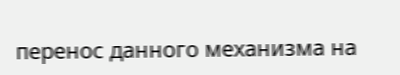перенос данного механизма на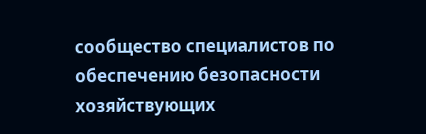сообщество специалистов по обеспечению безопасности хозяйствующих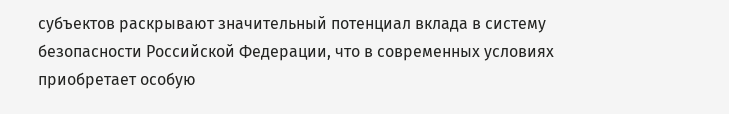субъектов раскрывают значительный потенциал вклада в систему безопасности Российской Федерации, что в современных условиях приобретает особую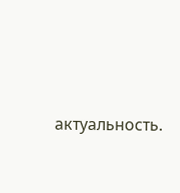актуальность.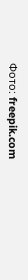Фото: freepik.com